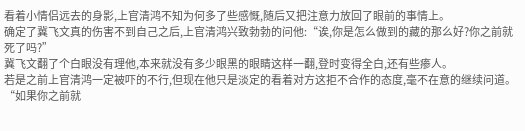看着小情侣远去的身影,上官清鸿不知为何多了些感慨,随后又把注意力放回了眼前的事情上。
确定了冀飞文真的伤害不到自己之后,上官清鸿兴致勃勃的问他:“诶,你是怎么做到的藏的那么好?你之前就死了吗?”
冀飞文翻了个白眼没有理他,本来就没有多少眼黑的眼睛这样一翻,登时变得全白,还有些瘆人。
若是之前上官清鸿一定被吓的不行,但现在他只是淡定的看着对方这拒不合作的态度,毫不在意的继续问道。
“如果你之前就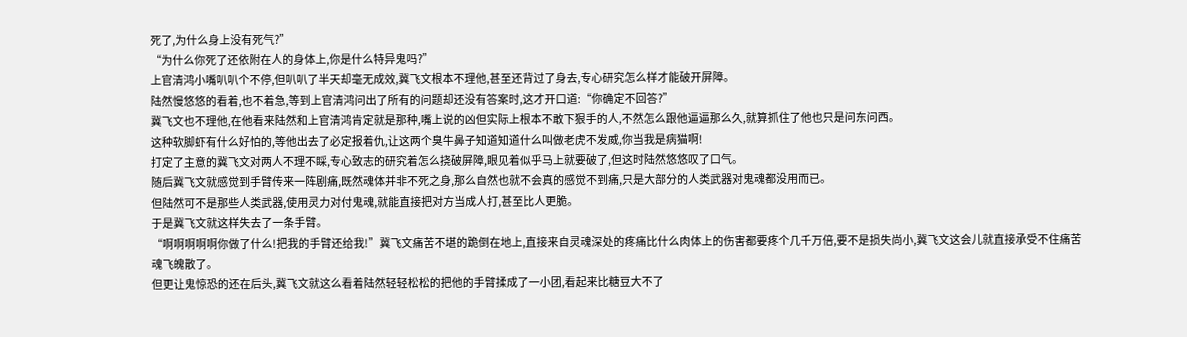死了,为什么身上没有死气?”
“为什么你死了还依附在人的身体上,你是什么特异鬼吗?”
上官清鸿小嘴叭叭个不停,但叭叭了半天却毫无成效,冀飞文根本不理他,甚至还背过了身去,专心研究怎么样才能破开屏障。
陆然慢悠悠的看着,也不着急,等到上官清鸿问出了所有的问题却还没有答案时,这才开口道:“你确定不回答?”
冀飞文也不理他,在他看来陆然和上官清鸿肯定就是那种,嘴上说的凶但实际上根本不敢下狠手的人,不然怎么跟他逼逼那么久,就算抓住了他也只是问东问西。
这种软脚虾有什么好怕的,等他出去了必定报着仇,让这两个臭牛鼻子知道知道什么叫做老虎不发威,你当我是病猫啊!
打定了主意的冀飞文对两人不理不睬,专心致志的研究着怎么挠破屏障,眼见着似乎马上就要破了,但这时陆然悠悠叹了口气。
随后冀飞文就感觉到手臂传来一阵剧痛,既然魂体并非不死之身,那么自然也就不会真的感觉不到痛,只是大部分的人类武器对鬼魂都没用而已。
但陆然可不是那些人类武器,使用灵力对付鬼魂,就能直接把对方当成人打,甚至比人更脆。
于是冀飞文就这样失去了一条手臂。
“啊啊啊啊啊你做了什么!把我的手臂还给我!”冀飞文痛苦不堪的跪倒在地上,直接来自灵魂深处的疼痛比什么肉体上的伤害都要疼个几千万倍,要不是损失尚小,冀飞文这会儿就直接承受不住痛苦魂飞魄散了。
但更让鬼惊恐的还在后头,冀飞文就这么看着陆然轻轻松松的把他的手臂揉成了一小团,看起来比糖豆大不了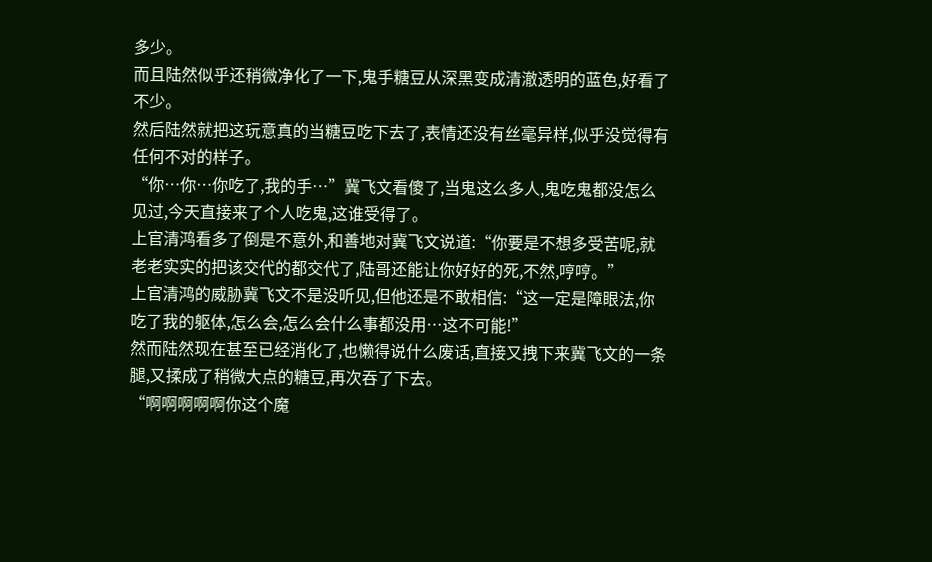多少。
而且陆然似乎还稍微净化了一下,鬼手糖豆从深黑变成清澈透明的蓝色,好看了不少。
然后陆然就把这玩意真的当糖豆吃下去了,表情还没有丝毫异样,似乎没觉得有任何不对的样子。
“你…你…你吃了,我的手…”冀飞文看傻了,当鬼这么多人,鬼吃鬼都没怎么见过,今天直接来了个人吃鬼,这谁受得了。
上官清鸿看多了倒是不意外,和善地对冀飞文说道:“你要是不想多受苦呢,就老老实实的把该交代的都交代了,陆哥还能让你好好的死,不然,哼哼。”
上官清鸿的威胁冀飞文不是没听见,但他还是不敢相信:“这一定是障眼法,你吃了我的躯体,怎么会,怎么会什么事都没用…这不可能!”
然而陆然现在甚至已经消化了,也懒得说什么废话,直接又拽下来冀飞文的一条腿,又揉成了稍微大点的糖豆,再次吞了下去。
“啊啊啊啊啊你这个魔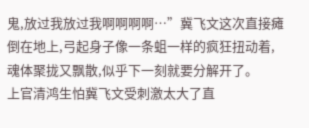鬼,放过我放过我啊啊啊啊…”冀飞文这次直接瘫倒在地上,弓起身子像一条蛆一样的疯狂扭动着,魂体聚拢又飘散,似乎下一刻就要分解开了。
上官清鸿生怕冀飞文受刺激太大了直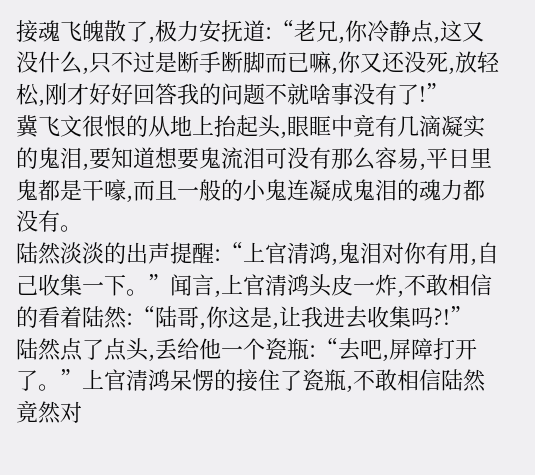接魂飞魄散了,极力安抚道:“老兄,你冷静点,这又没什么,只不过是断手断脚而已嘛,你又还没死,放轻松,刚才好好回答我的问题不就啥事没有了!”
冀飞文很恨的从地上抬起头,眼眶中竟有几滴凝实的鬼泪,要知道想要鬼流泪可没有那么容易,平日里鬼都是干嚎,而且一般的小鬼连凝成鬼泪的魂力都没有。
陆然淡淡的出声提醒:“上官清鸿,鬼泪对你有用,自己收集一下。”闻言,上官清鸿头皮一炸,不敢相信的看着陆然:“陆哥,你这是,让我进去收集吗?!”
陆然点了点头,丢给他一个瓷瓶:“去吧,屏障打开了。”上官清鸿呆愣的接住了瓷瓶,不敢相信陆然竟然对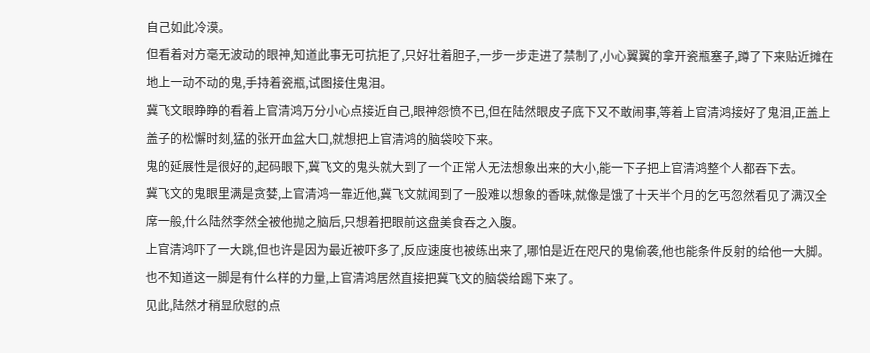自己如此冷漠。
但看着对方毫无波动的眼神,知道此事无可抗拒了,只好壮着胆子,一步一步走进了禁制了,小心翼翼的拿开瓷瓶塞子,蹲了下来贴近摊在地上一动不动的鬼,手持着瓷瓶,试图接住鬼泪。
冀飞文眼睁睁的看着上官清鸿万分小心点接近自己,眼神怨愤不已,但在陆然眼皮子底下又不敢闹事,等着上官清鸿接好了鬼泪,正盖上盖子的松懈时刻,猛的张开血盆大口,就想把上官清鸿的脑袋咬下来。
鬼的延展性是很好的,起码眼下,冀飞文的鬼头就大到了一个正常人无法想象出来的大小,能一下子把上官清鸿整个人都吞下去。
冀飞文的鬼眼里满是贪婪,上官清鸿一靠近他,冀飞文就闻到了一股难以想象的香味,就像是饿了十天半个月的乞丐忽然看见了满汉全席一般,什么陆然李然全被他抛之脑后,只想着把眼前这盘美食吞之入腹。
上官清鸿吓了一大跳,但也许是因为最近被吓多了,反应速度也被练出来了,哪怕是近在咫尺的鬼偷袭,他也能条件反射的给他一大脚。
也不知道这一脚是有什么样的力量,上官清鸿居然直接把冀飞文的脑袋给踢下来了。
见此,陆然才稍显欣慰的点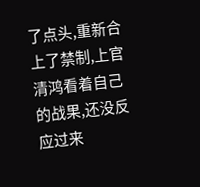了点头,重新合上了禁制,上官清鸿看着自己的战果,还没反应过来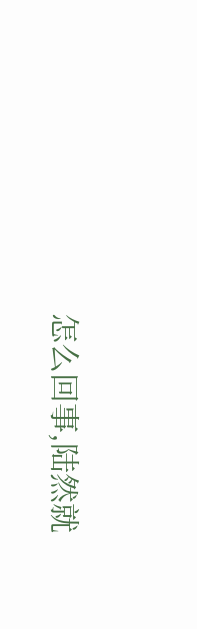怎么回事,陆然就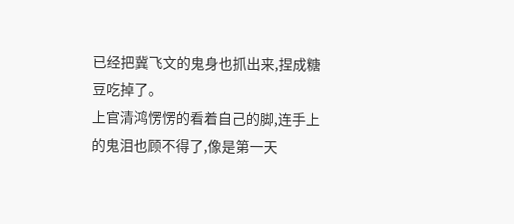已经把冀飞文的鬼身也抓出来,捏成糖豆吃掉了。
上官清鸿愣愣的看着自己的脚,连手上的鬼泪也顾不得了,像是第一天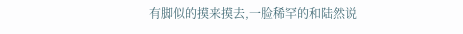有脚似的摸来摸去,一脸稀罕的和陆然说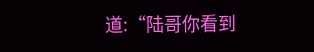道:“陆哥你看到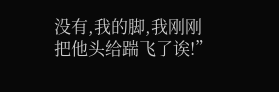没有,我的脚,我刚刚把他头给踹飞了诶!”